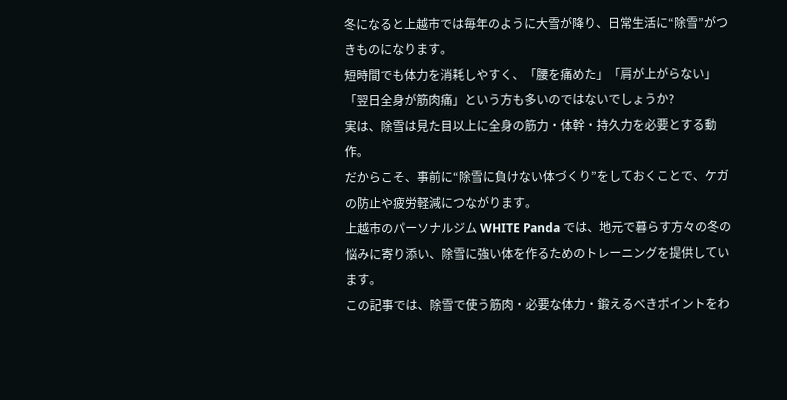冬になると上越市では毎年のように大雪が降り、日常生活に“除雪”がつきものになります。
短時間でも体力を消耗しやすく、「腰を痛めた」「肩が上がらない」「翌日全身が筋肉痛」という方も多いのではないでしょうか?
実は、除雪は見た目以上に全身の筋力・体幹・持久力を必要とする動作。
だからこそ、事前に“除雪に負けない体づくり”をしておくことで、ケガの防止や疲労軽減につながります。
上越市のパーソナルジム WHITE Panda では、地元で暮らす方々の冬の悩みに寄り添い、除雪に強い体を作るためのトレーニングを提供しています。
この記事では、除雪で使う筋肉・必要な体力・鍛えるべきポイントをわ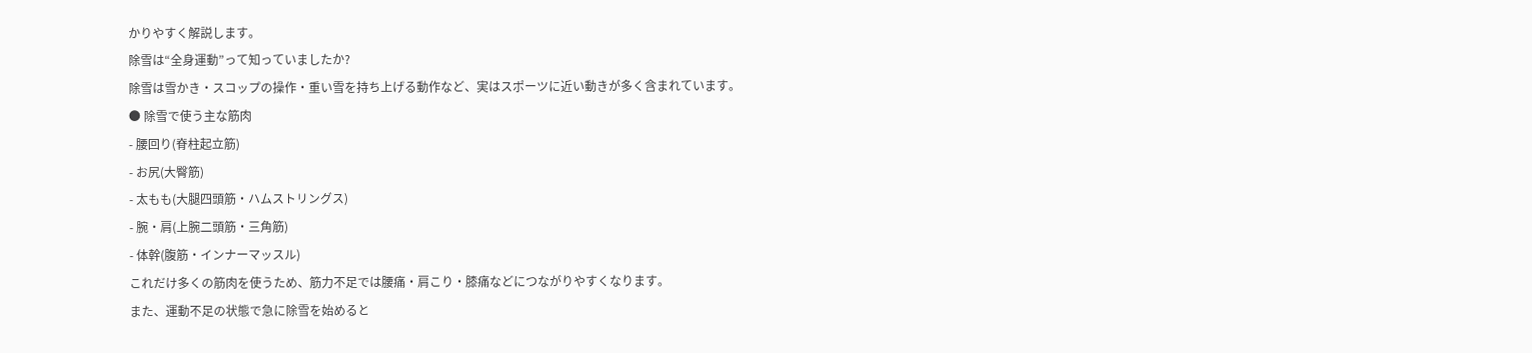かりやすく解説します。
除雪は“全身運動”って知っていましたか?
除雪は雪かき・スコップの操作・重い雪を持ち上げる動作など、実はスポーツに近い動きが多く含まれています。
● 除雪で使う主な筋肉
- 腰回り(脊柱起立筋)
- お尻(大臀筋)
- 太もも(大腿四頭筋・ハムストリングス)
- 腕・肩(上腕二頭筋・三角筋)
- 体幹(腹筋・インナーマッスル)
これだけ多くの筋肉を使うため、筋力不足では腰痛・肩こり・膝痛などにつながりやすくなります。
また、運動不足の状態で急に除雪を始めると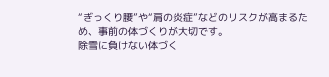“ぎっくり腰”や“肩の炎症”などのリスクが高まるため、事前の体づくりが大切です。
除雪に負けない体づく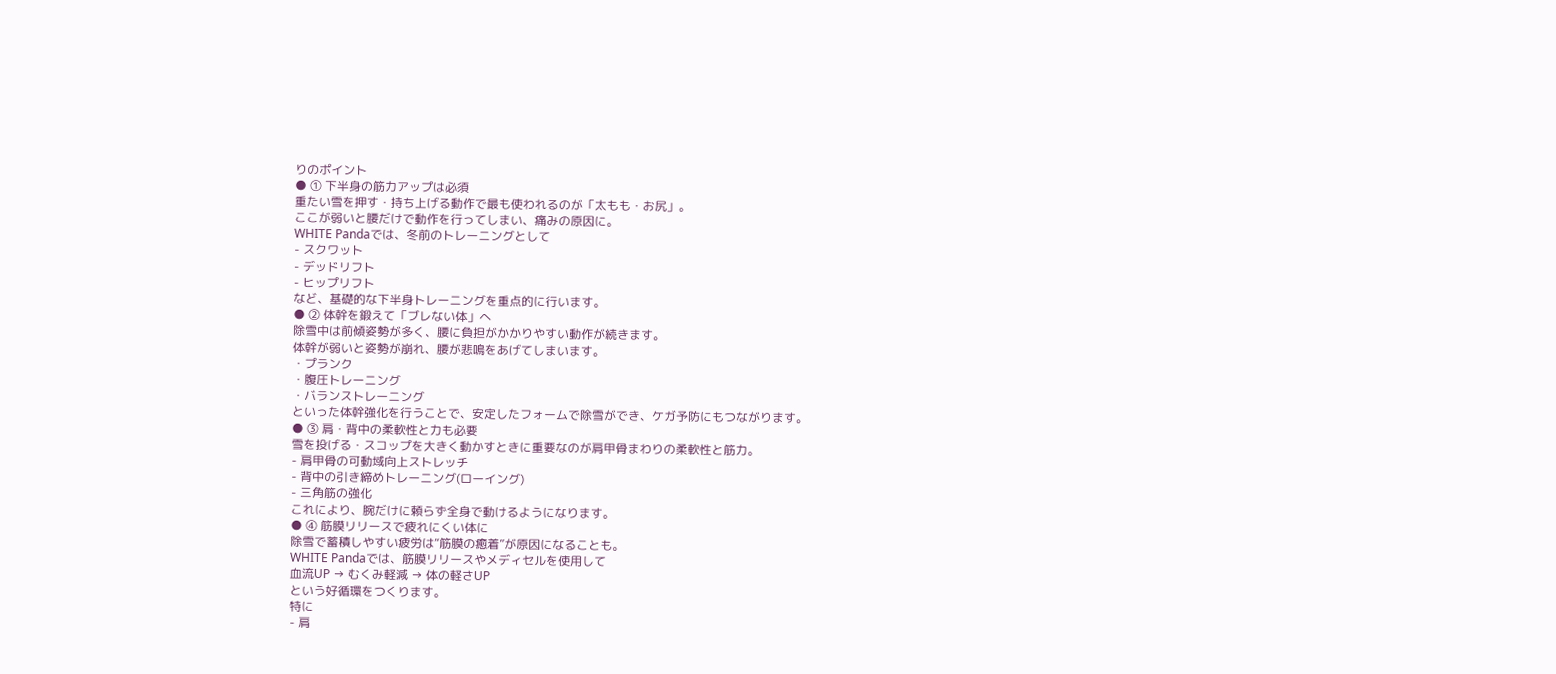りのポイント
● ① 下半身の筋力アップは必須
重たい雪を押す・持ち上げる動作で最も使われるのが「太もも・お尻」。
ここが弱いと腰だけで動作を行ってしまい、痛みの原因に。
WHITE Pandaでは、冬前のトレーニングとして
- スクワット
- デッドリフト
- ヒップリフト
など、基礎的な下半身トレーニングを重点的に行います。
● ② 体幹を鍛えて「ブレない体」へ
除雪中は前傾姿勢が多く、腰に負担がかかりやすい動作が続きます。
体幹が弱いと姿勢が崩れ、腰が悲鳴をあげてしまいます。
・プランク
・腹圧トレーニング
・バランストレーニング
といった体幹強化を行うことで、安定したフォームで除雪ができ、ケガ予防にもつながります。
● ③ 肩・背中の柔軟性と力も必要
雪を投げる・スコップを大きく動かすときに重要なのが肩甲骨まわりの柔軟性と筋力。
- 肩甲骨の可動域向上ストレッチ
- 背中の引き締めトレーニング(ローイング)
- 三角筋の強化
これにより、腕だけに頼らず全身で動けるようになります。
● ④ 筋膜リリースで疲れにくい体に
除雪で蓄積しやすい疲労は“筋膜の癒着”が原因になることも。
WHITE Pandaでは、筋膜リリースやメディセルを使用して
血流UP → むくみ軽減 → 体の軽さUP
という好循環をつくります。
特に
- 肩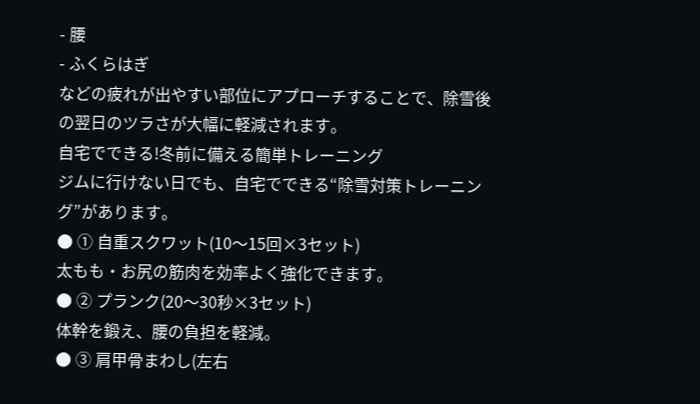- 腰
- ふくらはぎ
などの疲れが出やすい部位にアプローチすることで、除雪後の翌日のツラさが大幅に軽減されます。
自宅でできる!冬前に備える簡単トレーニング
ジムに行けない日でも、自宅でできる“除雪対策トレーニング”があります。
● ① 自重スクワット(10〜15回×3セット)
太もも・お尻の筋肉を効率よく強化できます。
● ② プランク(20〜30秒×3セット)
体幹を鍛え、腰の負担を軽減。
● ③ 肩甲骨まわし(左右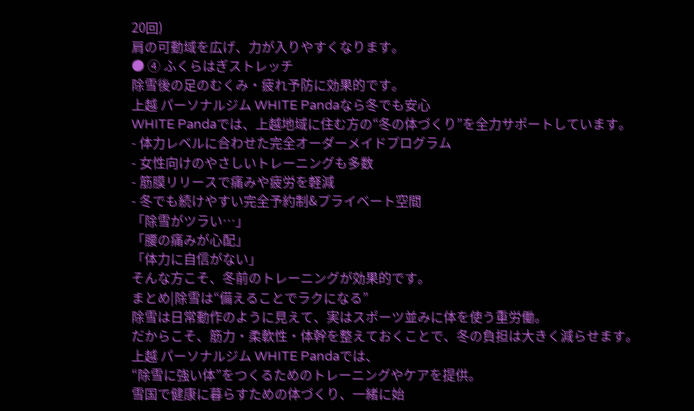20回)
肩の可動域を広げ、力が入りやすくなります。
● ④ ふくらはぎストレッチ
除雪後の足のむくみ・疲れ予防に効果的です。
上越 パーソナルジム WHITE Pandaなら冬でも安心
WHITE Pandaでは、上越地域に住む方の“冬の体づくり”を全力サポートしています。
- 体力レベルに合わせた完全オーダーメイドプログラム
- 女性向けのやさしいトレーニングも多数
- 筋膜リリースで痛みや疲労を軽減
- 冬でも続けやすい完全予約制&プライベート空間
「除雪がツラい…」
「腰の痛みが心配」
「体力に自信がない」
そんな方こそ、冬前のトレーニングが効果的です。
まとめ|除雪は“備えることでラクになる”
除雪は日常動作のように見えて、実はスポーツ並みに体を使う重労働。
だからこそ、筋力・柔軟性・体幹を整えておくことで、冬の負担は大きく減らせます。
上越 パーソナルジム WHITE Pandaでは、
“除雪に強い体”をつくるためのトレーニングやケアを提供。
雪国で健康に暮らすための体づくり、一緒に始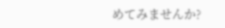めてみませんか?